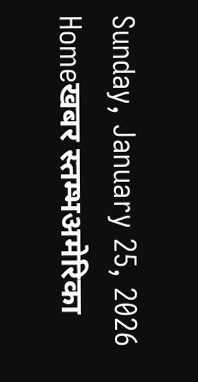Sunday, January 25, 2026
Homeखबर स्तम्भअमेरिका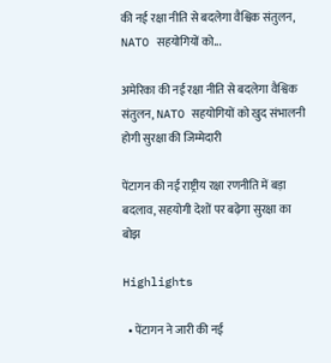की नई रक्षा नीति से बदलेगा वैश्विक संतुलन, NATO सहयोगियों को...

अमेरिका की नई रक्षा नीति से बदलेगा वैश्विक संतुलन, NATO सहयोगियों को खुद संभालनी होगी सुरक्षा की जिम्मेदारी

पेंटागन की नई राष्ट्रीय रक्षा रणनीति में बड़ा बदलाव, सहयोगी देशों पर बढ़ेगा सुरक्षा का बोझ

Highlights

  • पेंटागन ने जारी की नई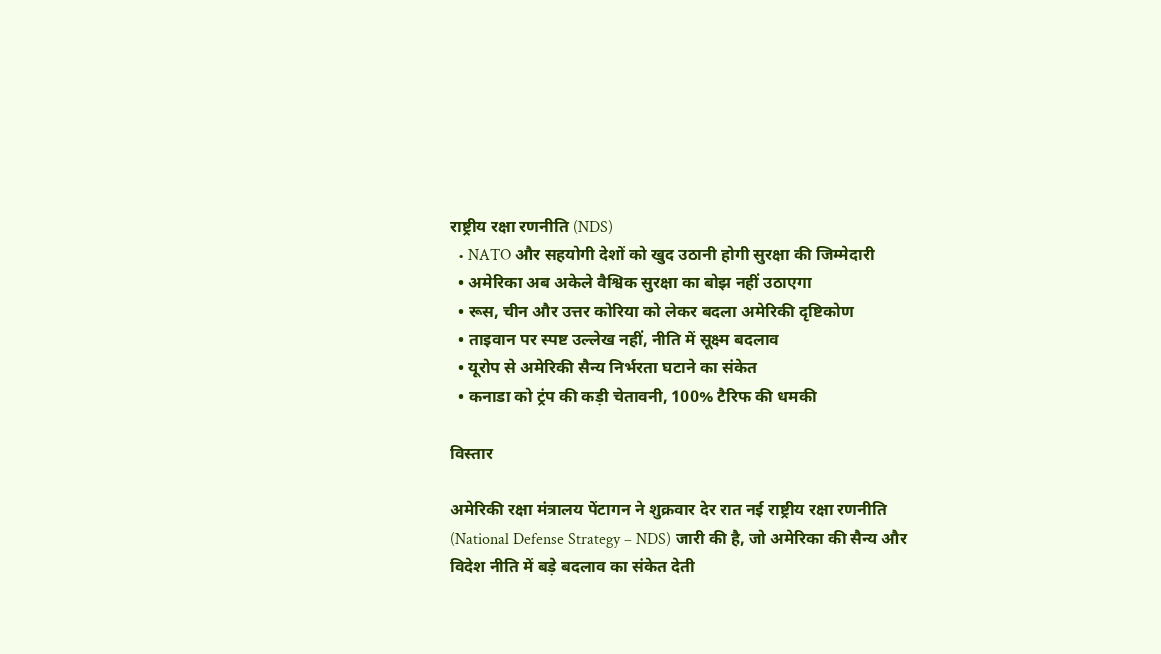राष्ट्रीय रक्षा रणनीति (NDS)
  • NATO और सहयोगी देशों को खुद उठानी होगी सुरक्षा की जिम्मेदारी
  • अमेरिका अब अकेले वैश्विक सुरक्षा का बोझ नहीं उठाएगा
  • रूस, चीन और उत्तर कोरिया को लेकर बदला अमेरिकी दृष्टिकोण
  • ताइवान पर स्पष्ट उल्लेख नहीं, नीति में सूक्ष्म बदलाव
  • यूरोप से अमेरिकी सैन्य निर्भरता घटाने का संकेत
  • कनाडा को ट्रंप की कड़ी चेतावनी, 100% टैरिफ की धमकी

विस्तार

अमेरिकी रक्षा मंत्रालय पेंटागन ने शुक्रवार देर रात नई राष्ट्रीय रक्षा रणनीति (National Defense Strategy – NDS) जारी की है, जो अमेरिका की सैन्य और विदेश नीति में बड़े बदलाव का संकेत देती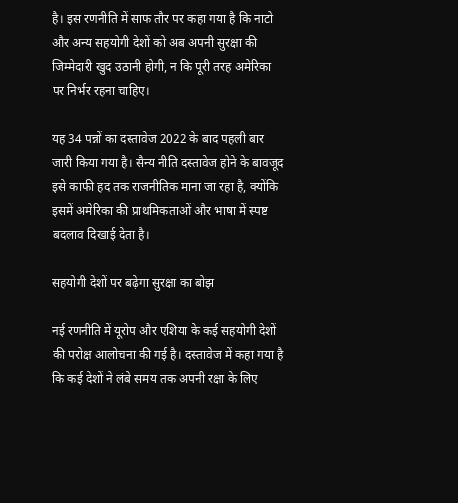है। इस रणनीति में साफ तौर पर कहा गया है कि नाटो और अन्य सहयोगी देशों को अब अपनी सुरक्षा की जिम्मेदारी खुद उठानी होगी, न कि पूरी तरह अमेरिका पर निर्भर रहना चाहिए।

यह 34 पन्नों का दस्तावेज 2022 के बाद पहली बार जारी किया गया है। सैन्य नीति दस्तावेज होने के बावजूद इसे काफी हद तक राजनीतिक माना जा रहा है, क्योंकि इसमें अमेरिका की प्राथमिकताओं और भाषा में स्पष्ट बदलाव दिखाई देता है।

सहयोगी देशों पर बढ़ेगा सुरक्षा का बोझ

नई रणनीति में यूरोप और एशिया के कई सहयोगी देशों की परोक्ष आलोचना की गई है। दस्तावेज में कहा गया है कि कई देशों ने लंबे समय तक अपनी रक्षा के लिए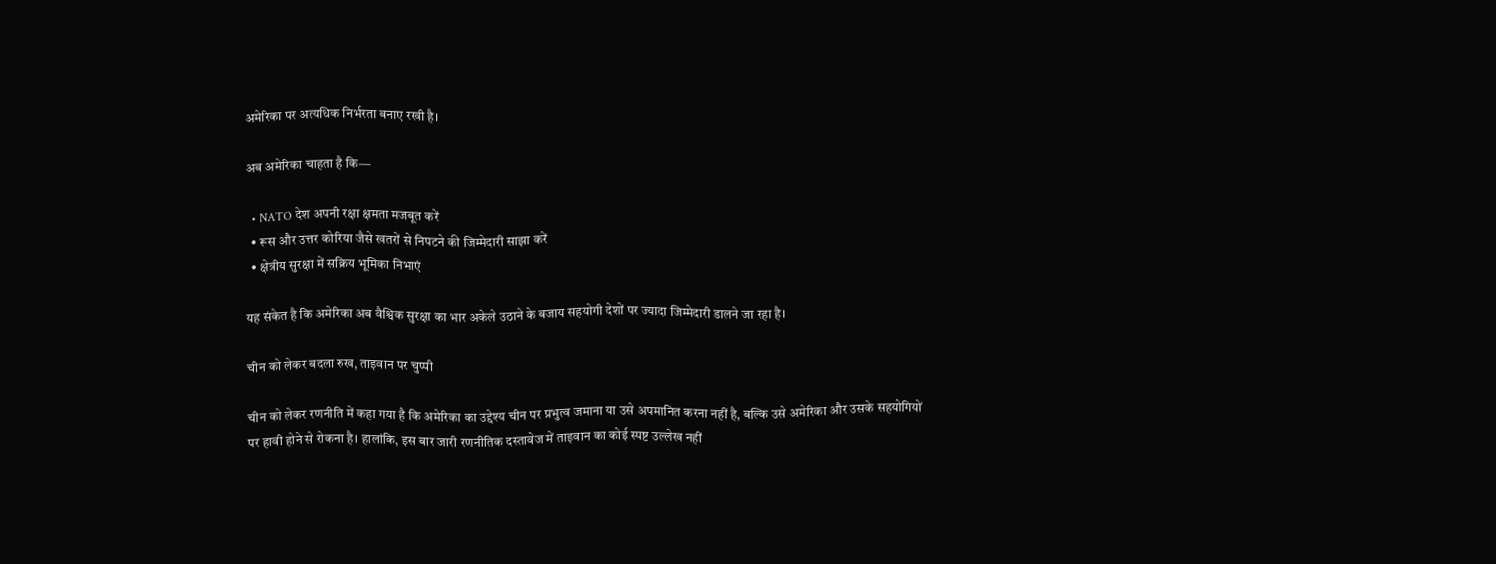अमेरिका पर अत्यधिक निर्भरता बनाए रखी है।

अब अमेरिका चाहता है कि—

  • NATO देश अपनी रक्षा क्षमता मजबूत करें
  • रूस और उत्तर कोरिया जैसे खतरों से निपटने की जिम्मेदारी साझा करें
  • क्षेत्रीय सुरक्षा में सक्रिय भूमिका निभाएं

यह संकेत है कि अमेरिका अब वैश्विक सुरक्षा का भार अकेले उठाने के बजाय सहयोगी देशों पर ज्यादा जिम्मेदारी डालने जा रहा है।

चीन को लेकर बदला रुख, ताइवान पर चुप्पी

चीन को लेकर रणनीति में कहा गया है कि अमेरिका का उद्देश्य चीन पर प्रभुत्व जमाना या उसे अपमानित करना नहीं है, बल्कि उसे अमेरिका और उसके सहयोगियों पर हावी होने से रोकना है। हालांकि, इस बार जारी रणनीतिक दस्तावेज में ताइवान का कोई स्पष्ट उल्लेख नहीं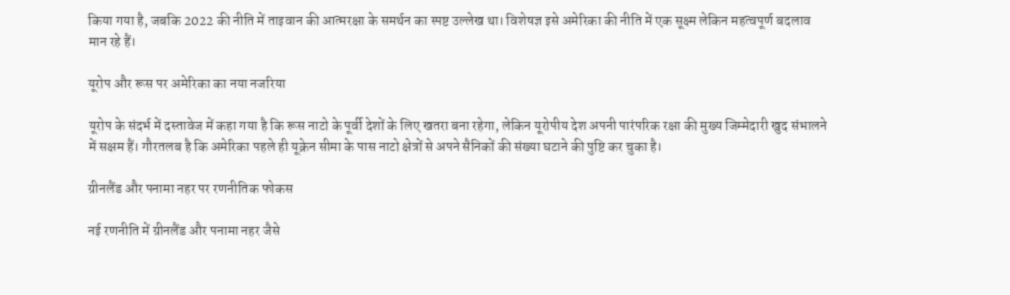किया गया है, जबकि 2022 की नीति में ताइवान की आत्मरक्षा के समर्थन का स्पष्ट उल्लेख था। विशेषज्ञ इसे अमेरिका की नीति में एक सूक्ष्म लेकिन महत्वपूर्ण बदलाव मान रहे हैं।

यूरोप और रूस पर अमेरिका का नया नजरिया

यूरोप के संदर्भ में दस्तावेज में कहा गया है कि रूस नाटो के पूर्वी देशों के लिए खतरा बना रहेगा, लेकिन यूरोपीय देश अपनी पारंपरिक रक्षा की मुख्य जिम्मेदारी खुद संभालने में सक्षम हैं। गौरतलब है कि अमेरिका पहले ही यूक्रेन सीमा के पास नाटो क्षेत्रों से अपने सैनिकों की संख्या घटाने की पुष्टि कर चुका है।

ग्रीनलैंड और पनामा नहर पर रणनीतिक फोकस

नई रणनीति में ग्रीनलैंड और पनामा नहर जैसे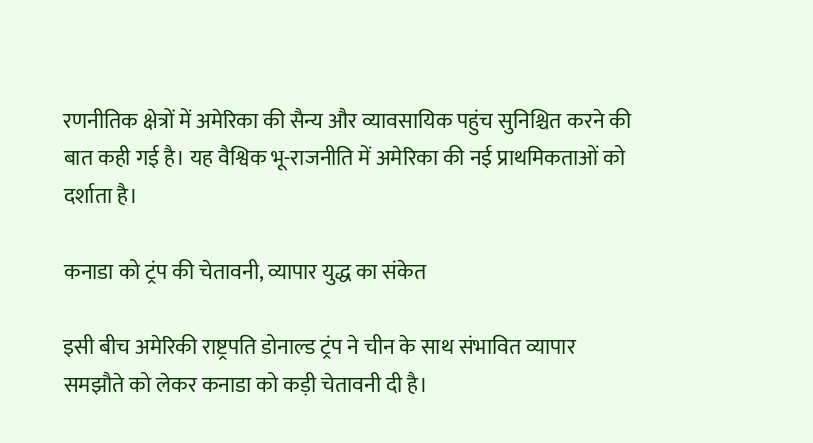रणनीतिक क्षेत्रों में अमेरिका की सैन्य और व्यावसायिक पहुंच सुनिश्चित करने की बात कही गई है। यह वैश्विक भू-राजनीति में अमेरिका की नई प्राथमिकताओं को दर्शाता है।

कनाडा को ट्रंप की चेतावनी, व्यापार युद्ध का संकेत

इसी बीच अमेरिकी राष्ट्रपति डोनाल्ड ट्रंप ने चीन के साथ संभावित व्यापार समझौते को लेकर कनाडा को कड़ी चेतावनी दी है।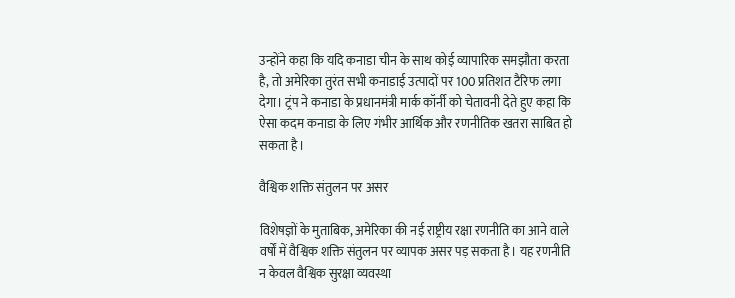उन्होंने कहा कि यदि कनाडा चीन के साथ कोई व्यापारिक समझौता करता है, तो अमेरिका तुरंत सभी कनाडाई उत्पादों पर 100 प्रतिशत टैरिफ लगा देगा। ट्रंप ने कनाडा के प्रधानमंत्री मार्क कॉर्नी को चेतावनी देते हुए कहा कि ऐसा कदम कनाडा के लिए गंभीर आर्थिक और रणनीतिक खतरा साबित हो सकता है।

वैश्विक शक्ति संतुलन पर असर

विशेषज्ञों के मुताबिक, अमेरिका की नई राष्ट्रीय रक्षा रणनीति का आने वाले वर्षों में वैश्विक शक्ति संतुलन पर व्यापक असर पड़ सकता है। यह रणनीति न केवल वैश्विक सुरक्षा व्यवस्था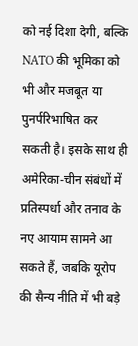को नई दिशा देगी, बल्कि NATO की भूमिका को भी और मजबूत या पुनर्परिभाषित कर सकती है। इसके साथ ही अमेरिका-चीन संबंधों में प्रतिस्पर्धा और तनाव के नए आयाम सामने आ सकते हैं, जबकि यूरोप की सैन्य नीति में भी बड़े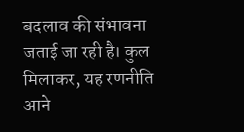बदलाव की संभावना जताई जा रही है। कुल मिलाकर, यह रणनीति आने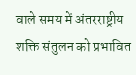वाले समय में अंतरराष्ट्रीय शक्ति संतुलन को प्रभावित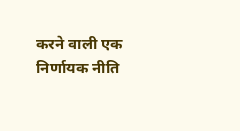करने वाली एक निर्णायक नीति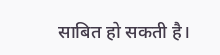साबित हो सकती है।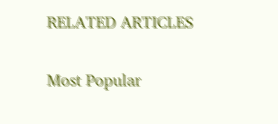RELATED ARTICLES

Most Popular